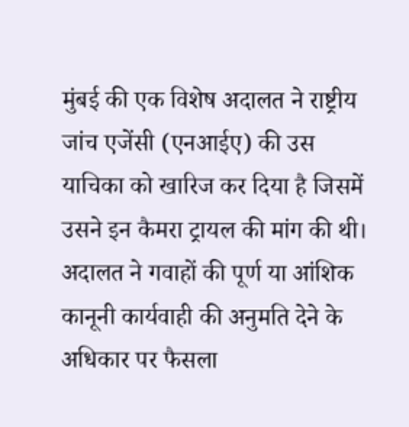मुंबई की एक विशेष अदालत ने राष्ट्रीय जांच एजेंसी (एनआईए) की उस याचिका को खारिज कर दिया है जिसमें उसने इन कैमरा ट्रायल की मांग की थी। अदालत ने गवाहों की पूर्ण या आंशिक कानूनी कार्यवाही की अनुमति देने के अधिकार पर फैसला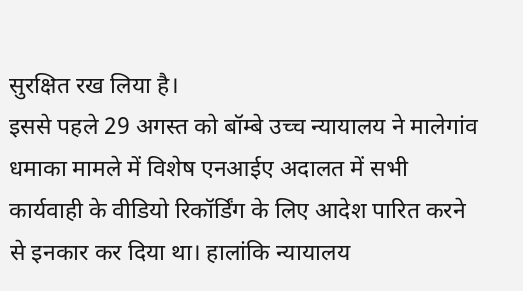सुरक्षित रख लिया है।
इससे पहले 29 अगस्त को बॉम्बे उच्च न्यायालय ने मालेगांव धमाका मामले में विशेष एनआईए अदालत में सभी कार्यवाही के वीडियो रिकॉर्डिंग के लिए आदेश पारित करने से इनकार कर दिया था। हालांकि न्यायालय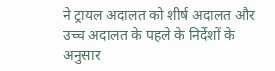ने ट्रायल अदालत को शीर्ष अदालत और उच्च अदालत के पहले के निर्देशों के अनुसार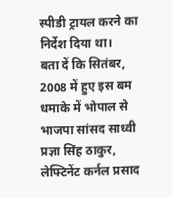स्पीडी ट्रायल करने का निर्देश दिया था।
बता दें कि सितंबर, 2008 में हुए इस बम धमाके में भोपाल से भाजपा सांसद साध्वी प्रज्ञा सिंह ठाकुर, लेफ्टिनेंट कर्नल प्रसाद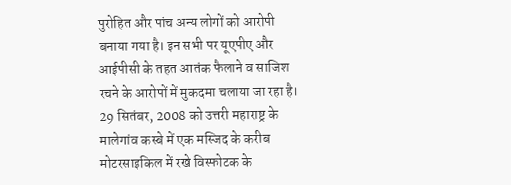पुरोहित और पांच अन्य लोगों को आरोपी बनाया गया है। इन सभी पर यूएपीए और आईपीसी के तहत आतंक फैलाने व साजिश रचने के आरोपों में मुकदमा चलाया जा रहा है।
29 सितंबर, 2008 को उत्तरी महाराष्ट्र के मालेगांव कस्बे में एक मस्जिद के करीब मोटरसाइकिल में रखे विस्फोटक के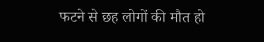फटने से छह लोगों की मौत हो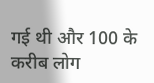गई थी और 100 के करीब लोग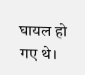घायल हो गए थे।